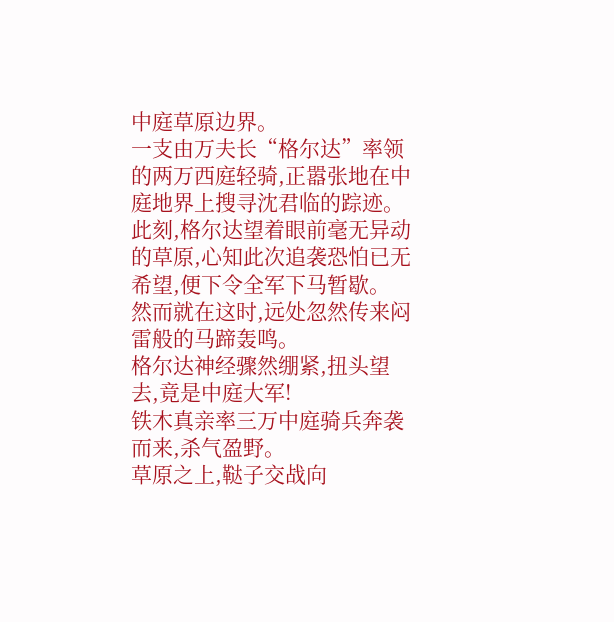中庭草原边界。
一支由万夫长“格尔达”率领的两万西庭轻骑,正嚣张地在中庭地界上搜寻沈君临的踪迹。
此刻,格尔达望着眼前毫无异动的草原,心知此次追袭恐怕已无希望,便下令全军下马暂歇。
然而就在这时,远处忽然传来闷雷般的马蹄轰鸣。
格尔达神经骤然绷紧,扭头望去,竟是中庭大军!
铁木真亲率三万中庭骑兵奔袭而来,杀气盈野。
草原之上,鞑子交战向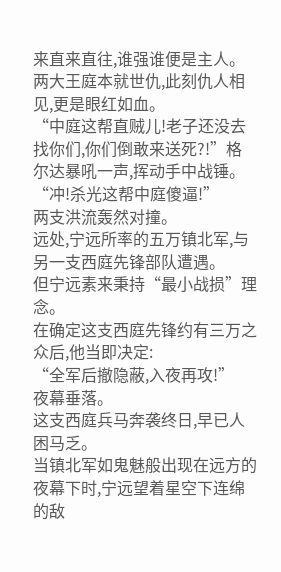来直来直往,谁强谁便是主人。
两大王庭本就世仇,此刻仇人相见,更是眼红如血。
“中庭这帮直贼儿!老子还没去找你们,你们倒敢来送死?!”格尔达暴吼一声,挥动手中战锤。
“冲!杀光这帮中庭傻逼!”
两支洪流轰然对撞。
远处,宁远所率的五万镇北军,与另一支西庭先锋部队遭遇。
但宁远素来秉持“最小战损”理念。
在确定这支西庭先锋约有三万之众后,他当即决定:
“全军后撤隐蔽,入夜再攻!”
夜幕垂落。
这支西庭兵马奔袭终日,早已人困马乏。
当镇北军如鬼魅般出现在远方的夜幕下时,宁远望着星空下连绵的敌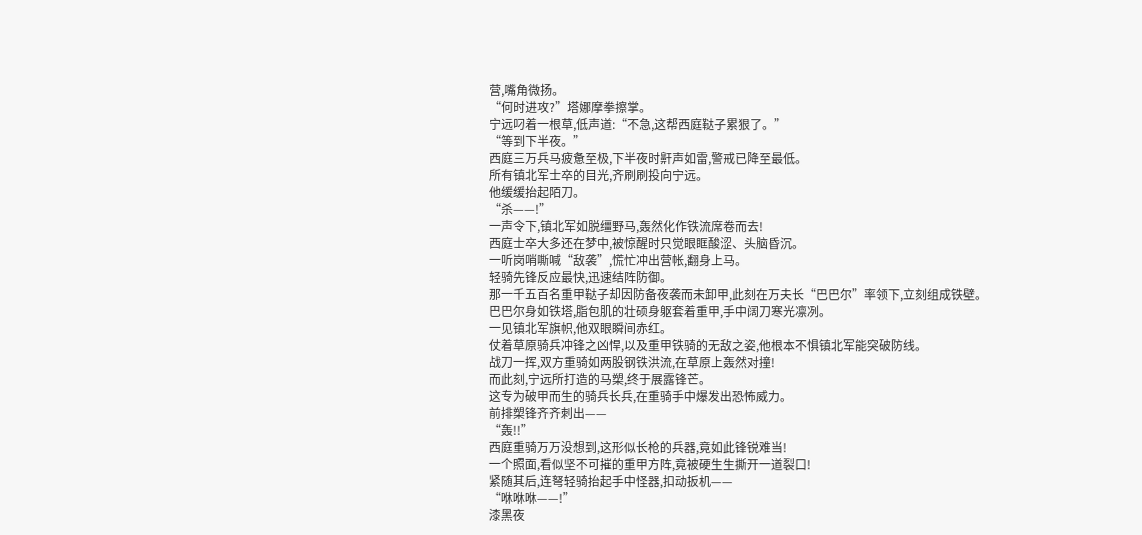营,嘴角微扬。
“何时进攻?”塔娜摩拳擦掌。
宁远叼着一根草,低声道:“不急,这帮西庭鞑子累狠了。”
“等到下半夜。”
西庭三万兵马疲惫至极,下半夜时鼾声如雷,警戒已降至最低。
所有镇北军士卒的目光,齐刷刷投向宁远。
他缓缓抬起陌刀。
“杀——!”
一声令下,镇北军如脱缰野马,轰然化作铁流席卷而去!
西庭士卒大多还在梦中,被惊醒时只觉眼眶酸涩、头脑昏沉。
一听岗哨嘶喊“敌袭”,慌忙冲出营帐,翻身上马。
轻骑先锋反应最快,迅速结阵防御。
那一千五百名重甲鞑子却因防备夜袭而未卸甲,此刻在万夫长“巴巴尔”率领下,立刻组成铁壁。
巴巴尔身如铁塔,脂包肌的壮硕身躯套着重甲,手中阔刀寒光凛冽。
一见镇北军旗帜,他双眼瞬间赤红。
仗着草原骑兵冲锋之凶悍,以及重甲铁骑的无敌之姿,他根本不惧镇北军能突破防线。
战刀一挥,双方重骑如两股钢铁洪流,在草原上轰然对撞!
而此刻,宁远所打造的马槊,终于展露锋芒。
这专为破甲而生的骑兵长兵,在重骑手中爆发出恐怖威力。
前排槊锋齐齐刺出——
“轰!!”
西庭重骑万万没想到,这形似长枪的兵器,竟如此锋锐难当!
一个照面,看似坚不可摧的重甲方阵,竟被硬生生撕开一道裂口!
紧随其后,连弩轻骑抬起手中怪器,扣动扳机——
“咻咻咻——!”
漆黑夜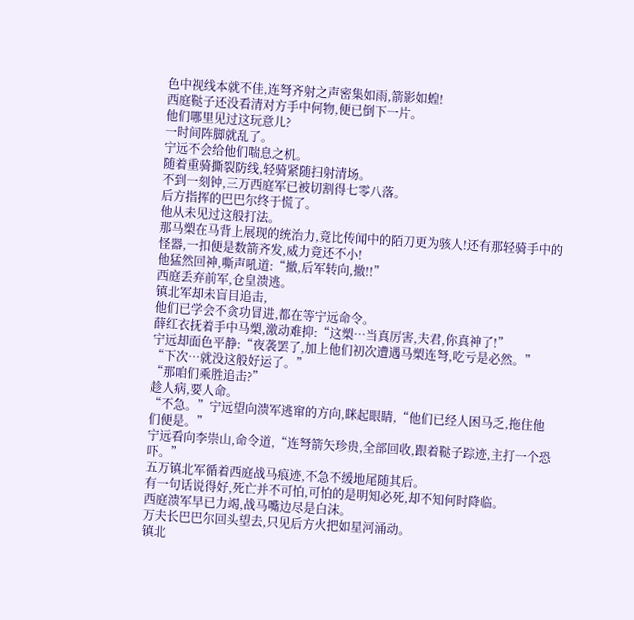色中视线本就不佳,连弩齐射之声密集如雨,箭影如蝗!
西庭鞑子还没看清对方手中何物,便已倒下一片。
他们哪里见过这玩意儿?
一时间阵脚就乱了。
宁远不会给他们喘息之机。
随着重骑撕裂防线,轻骑紧随扫射清场。
不到一刻钟,三万西庭军已被切割得七零八落。
后方指挥的巴巴尔终于慌了。
他从未见过这般打法。
那马槊在马背上展现的统治力,竟比传闻中的陌刀更为骇人!还有那轻骑手中的怪器,一扣便是数箭齐发,威力竟还不小!
他猛然回神,嘶声吼道:“撤,后军转向,撤!!”
西庭丢弃前军,仓皇溃逃。
镇北军却未盲目追击,
他们已学会不贪功冒进,都在等宁远命令。
薛红衣抚着手中马槊,激动难抑:“这槊…当真厉害,夫君,你真神了!”
宁远却面色平静:“夜袭罢了,加上他们初次遭遇马槊连弩,吃亏是必然。”
“下次…就没这般好运了。”
“那咱们乘胜追击?”
趁人病,要人命。
“不急。”宁远望向溃军逃窜的方向,眯起眼睛,“他们已经人困马乏,拖住他们便是。”
宁远看向李崇山,命令道,“连弩箭矢珍贵,全部回收,跟着鞑子踪迹,主打一个恐吓。”
五万镇北军循着西庭战马痕迹,不急不缓地尾随其后。
有一句话说得好,死亡并不可怕,可怕的是明知必死,却不知何时降临。
西庭溃军早已力竭,战马嘴边尽是白沫。
万夫长巴巴尔回头望去,只见后方火把如星河涌动。
镇北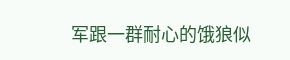军跟一群耐心的饿狼似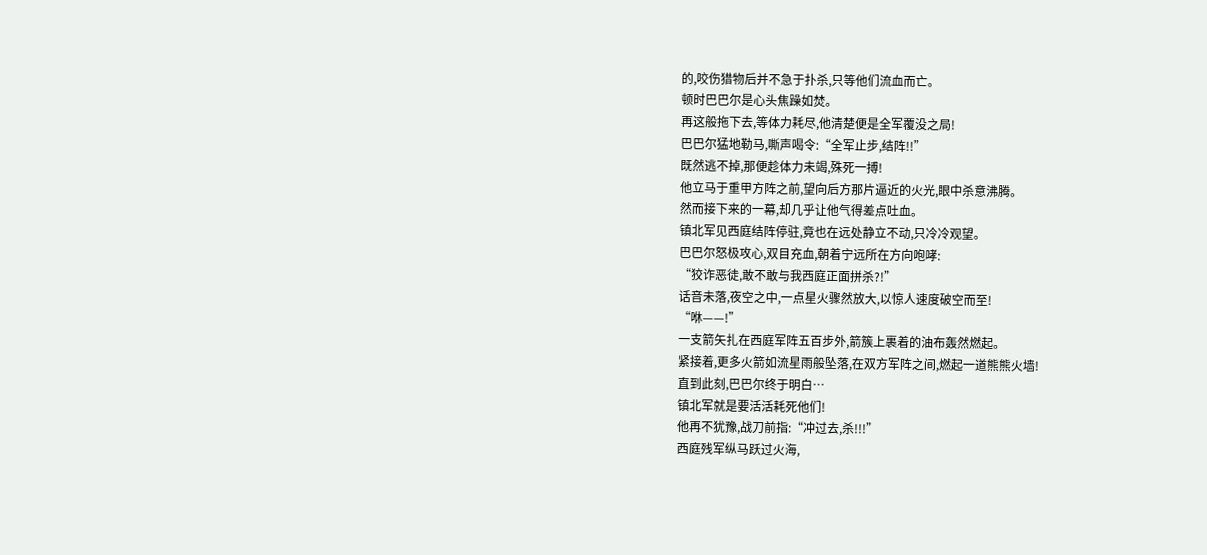的,咬伤猎物后并不急于扑杀,只等他们流血而亡。
顿时巴巴尔是心头焦躁如焚。
再这般拖下去,等体力耗尽,他清楚便是全军覆没之局!
巴巴尔猛地勒马,嘶声喝令:“全军止步,结阵!!”
既然逃不掉,那便趁体力未竭,殊死一搏!
他立马于重甲方阵之前,望向后方那片逼近的火光,眼中杀意沸腾。
然而接下来的一幕,却几乎让他气得差点吐血。
镇北军见西庭结阵停驻,竟也在远处静立不动,只冷冷观望。
巴巴尔怒极攻心,双目充血,朝着宁远所在方向咆哮:
“狡诈恶徒,敢不敢与我西庭正面拼杀?!”
话音未落,夜空之中,一点星火骤然放大,以惊人速度破空而至!
“咻——!”
一支箭矢扎在西庭军阵五百步外,箭簇上裹着的油布轰然燃起。
紧接着,更多火箭如流星雨般坠落,在双方军阵之间,燃起一道熊熊火墙!
直到此刻,巴巴尔终于明白…
镇北军就是要活活耗死他们!
他再不犹豫,战刀前指:“冲过去,杀!!!”
西庭残军纵马跃过火海,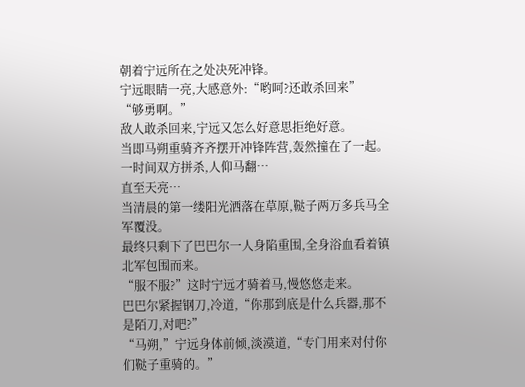朝着宁远所在之处决死冲锋。
宁远眼睛一亮,大感意外:“哟呵?还敢杀回来”
“够勇啊。”
敌人敢杀回来,宁远又怎么好意思拒绝好意。
当即马朔重骑齐齐摆开冲锋阵营,轰然撞在了一起。
一时间双方拼杀,人仰马翻…
直至天亮…
当清晨的第一缕阳光洒落在草原,鞑子两万多兵马全军覆没。
最终只剩下了巴巴尔一人身陷重围,全身浴血看着镇北军包围而来。
“服不服?”这时宁远才骑着马,慢悠悠走来。
巴巴尔紧握钢刀,冷道,“你那到底是什么兵器,那不是陌刀,对吧?”
“马朔,”宁远身体前倾,淡漠道,“专门用来对付你们鞑子重骑的。”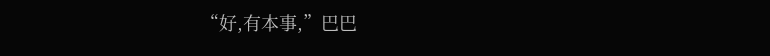“好,有本事,”巴巴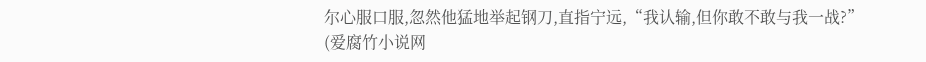尔心服口服,忽然他猛地举起钢刀,直指宁远,“我认输,但你敢不敢与我一战?”
(爱腐竹小说网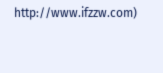http://www.ifzzw.com)